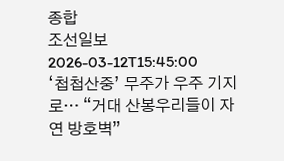종합
조선일보
2026-03-12T15:45:00
‘첩첩산중’ 무주가 우주 기지로… “거대 산봉우리들이 자연 방호벽”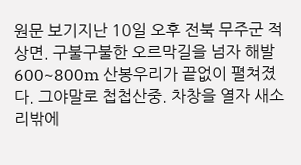원문 보기지난 10일 오후 전북 무주군 적상면. 구불구불한 오르막길을 넘자 해발 600~800m 산봉우리가 끝없이 펼쳐졌다. 그야말로 첩첩산중. 차창을 열자 새소리밖에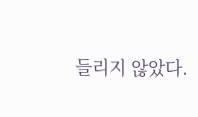들리지 않았다.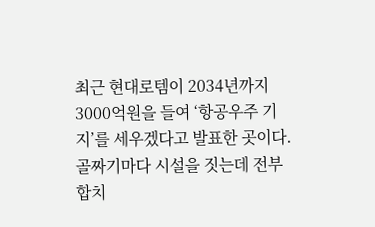최근 현대로템이 2034년까지 3000억원을 들여 ‘항공우주 기지’를 세우겠다고 발표한 곳이다. 골짜기마다 시설을 짓는데 전부 합치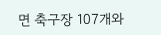면 축구장 107개와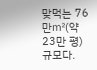맞먹는 76만㎡(약 23만 평) 규모다.